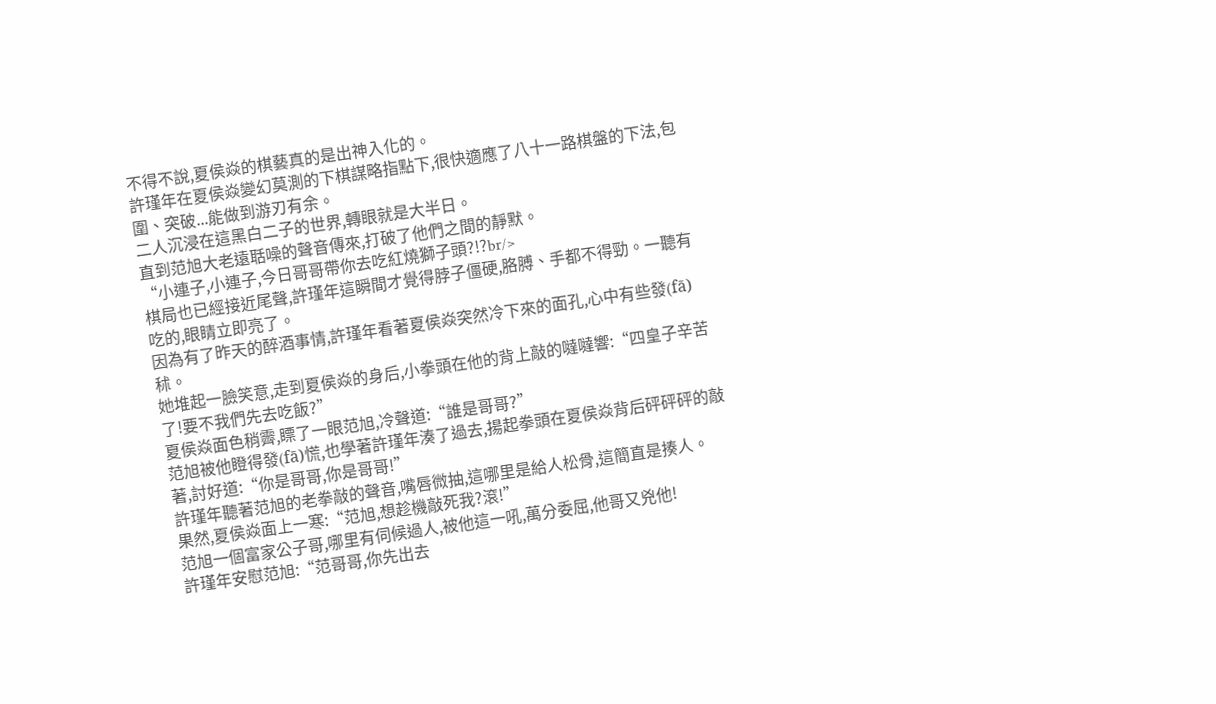不得不說,夏侯焱的棋藝真的是出神入化的。
許瑾年在夏侯焱變幻莫測的下棋謀略指點下,很快適應了八十一路棋盤的下法,包圍、突破...能做到游刃有余。
二人沉浸在這黑白二子的世界,轉眼就是大半日。
直到范旭大老遠聒噪的聲音傳來,打破了他們之間的靜默。
“小連子,小連子,今日哥哥帶你去吃紅燒獅子頭?!?br/>
棋局也已經接近尾聲,許瑾年這瞬間才覺得脖子僵硬,胳膊、手都不得勁。一聽有吃的,眼睛立即亮了。
因為有了昨天的醉酒事情,許瑾年看著夏侯焱突然冷下來的面孔,心中有些發(fā)秫。
她堆起一臉笑意,走到夏侯焱的身后,小拳頭在他的背上敲的噠噠響:“四皇子辛苦了!要不我們先去吃飯?”
夏侯焱面色稍霽,瞟了一眼范旭,冷聲道:“誰是哥哥?”
范旭被他瞪得發(fā)慌,也學著許瑾年湊了過去,揚起拳頭在夏侯焱背后砰砰砰的敲著,討好道:“你是哥哥,你是哥哥!”
許瑾年聽著范旭的老拳敲的聲音,嘴唇微抽,這哪里是給人松骨,這簡直是揍人。
果然,夏侯焱面上一寒:“范旭,想趁機敲死我?滾!”
范旭一個富家公子哥,哪里有伺候過人,被他這一吼,萬分委屈,他哥又兇他!
許瑾年安慰范旭:“范哥哥,你先出去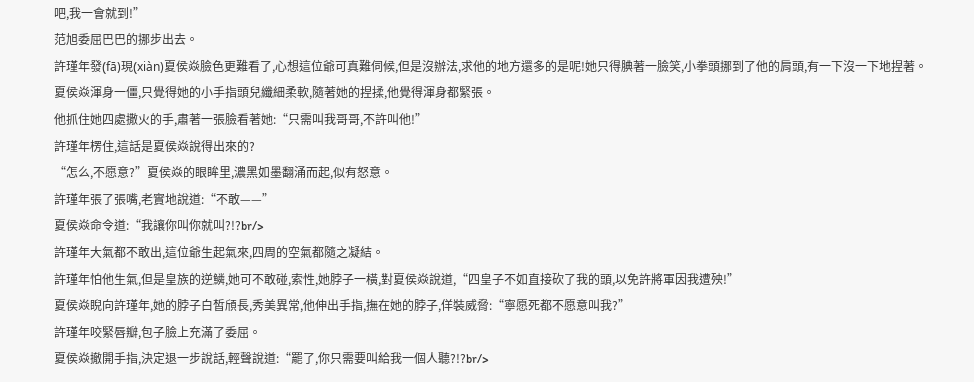吧,我一會就到!”
范旭委屈巴巴的挪步出去。
許瑾年發(fā)現(xiàn)夏侯焱臉色更難看了,心想這位爺可真難伺候,但是沒辦法,求他的地方還多的是呢!她只得腆著一臉笑,小拳頭挪到了他的肩頭,有一下沒一下地捏著。
夏侯焱渾身一僵,只覺得她的小手指頭兒纖細柔軟,隨著她的捏揉,他覺得渾身都緊張。
他抓住她四處撒火的手,肅著一張臉看著她:“只需叫我哥哥,不許叫他!”
許瑾年楞住,這話是夏侯焱說得出來的?
“怎么,不愿意?”夏侯焱的眼眸里,濃黑如墨翻涌而起,似有怒意。
許瑾年張了張嘴,老實地說道:“不敢——”
夏侯焱命令道:“我讓你叫你就叫?!?br/>
許瑾年大氣都不敢出,這位爺生起氣來,四周的空氣都隨之凝結。
許瑾年怕他生氣,但是皇族的逆鱗,她可不敢碰,索性,她脖子一橫,對夏侯焱說道,“四皇子不如直接砍了我的頭,以免許將軍因我遭殃!”
夏侯焱睨向許瑾年,她的脖子白皙頎長,秀美異常,他伸出手指,撫在她的脖子,佯裝威脅:“寧愿死都不愿意叫我?”
許瑾年咬緊唇瓣,包子臉上充滿了委屈。
夏侯焱撤開手指,決定退一步說話,輕聲說道:“罷了,你只需要叫給我一個人聽?!?br/>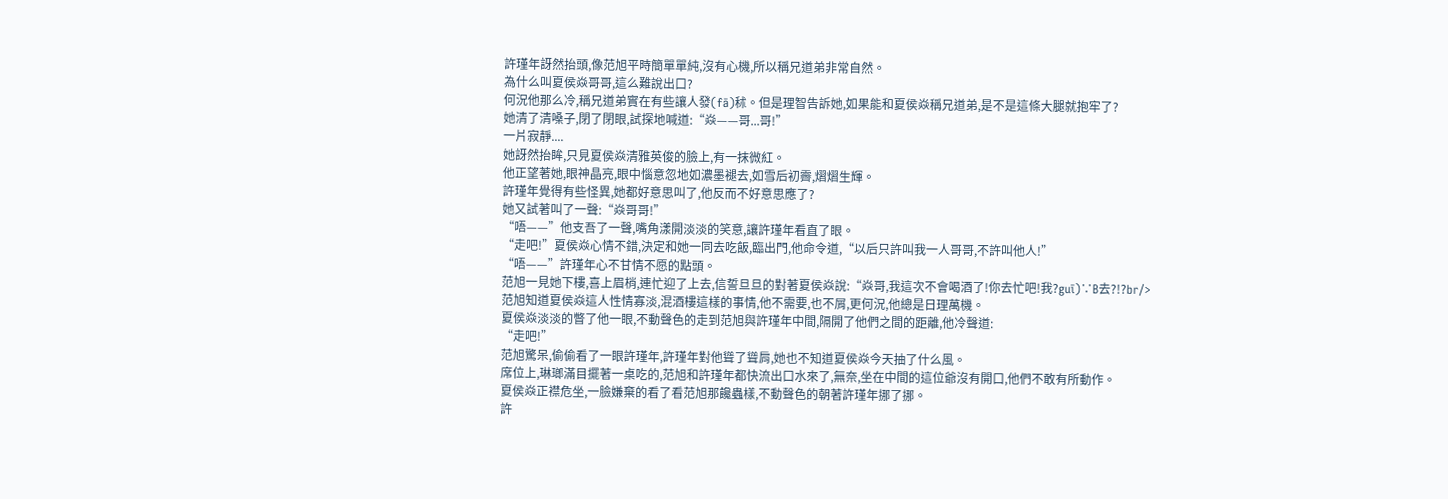許瑾年訝然抬頭,像范旭平時簡單單純,沒有心機,所以稱兄道弟非常自然。
為什么叫夏侯焱哥哥,這么難說出口?
何況他那么冷,稱兄道弟實在有些讓人發(fā)秫。但是理智告訴她,如果能和夏侯焱稱兄道弟,是不是這條大腿就抱牢了?
她清了清嗓子,閉了閉眼,試探地喊道:“焱——哥...哥!”
一片寂靜....
她訝然抬眸,只見夏侯焱清雅英俊的臉上,有一抹微紅。
他正望著她,眼神晶亮,眼中惱意忽地如濃墨褪去,如雪后初霽,熠熠生輝。
許瑾年覺得有些怪異,她都好意思叫了,他反而不好意思應了?
她又試著叫了一聲:“焱哥哥!”
“唔——”他支吾了一聲,嘴角漾開淡淡的笑意,讓許瑾年看直了眼。
“走吧!”夏侯焱心情不錯,決定和她一同去吃飯,臨出門,他命令道,“以后只許叫我一人哥哥,不許叫他人!”
“唔——”許瑾年心不甘情不愿的點頭。
范旭一見她下樓,喜上眉梢,連忙迎了上去,信誓旦旦的對著夏侯焱說:“焱哥,我這次不會喝酒了!你去忙吧!我?guī)∵B去?!?br/>
范旭知道夏侯焱這人性情寡淡,混酒樓這樣的事情,他不需要,也不屑,更何況,他總是日理萬機。
夏侯焱淡淡的瞥了他一眼,不動聲色的走到范旭與許瑾年中間,隔開了他們之間的距離,他冷聲道:
“走吧!”
范旭驚呆,偷偷看了一眼許瑾年,許瑾年對他聳了聳肩,她也不知道夏侯焱今天抽了什么風。
席位上,琳瑯滿目擺著一桌吃的,范旭和許瑾年都快流出口水來了,無奈,坐在中間的這位爺沒有開口,他們不敢有所動作。
夏侯焱正襟危坐,一臉嫌棄的看了看范旭那饞蟲樣,不動聲色的朝著許瑾年挪了挪。
許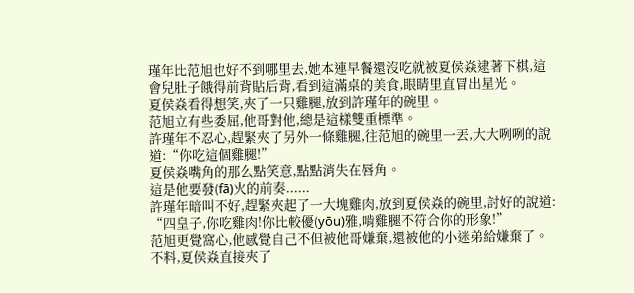瑾年比范旭也好不到哪里去,她本連早餐還沒吃就被夏侯焱逮著下棋,這會兒肚子餓得前背貼后背,看到這滿桌的美食,眼睛里直冒出星光。
夏侯焱看得想笑,夾了一只雞腿,放到許瑾年的碗里。
范旭立有些委屈,他哥對他,總是這樣雙重標準。
許瑾年不忍心,趕緊夾了另外一條雞腿,往范旭的碗里一丟,大大咧咧的說道:“你吃這個雞腿!”
夏侯焱嘴角的那么點笑意,點點消失在唇角。
這是他要發(fā)火的前奏......
許瑾年暗叫不好,趕緊夾起了一大塊雞肉,放到夏侯焱的碗里,討好的說道:
“四皇子,你吃雞肉!你比較優(yōu)雅,啃雞腿不符合你的形象!”
范旭更覺窩心,他感覺自己不但被他哥嫌棄,還被他的小迷弟給嫌棄了。
不料,夏侯焱直接夾了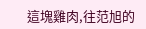這塊雞肉,往范旭的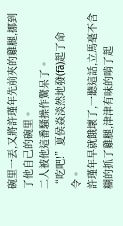碗里一丟,又將許瑾年先前夾的雞腿,挪到了他自己的碗里。
二人被他這番騷操作驚呆了。
“吃吧!”夏侯焱淡然地發(fā)起了命令。
許瑾年早就餓壞了,一聽這話,立馬毫不含糊的抓了雞腿,津津有味的啃了起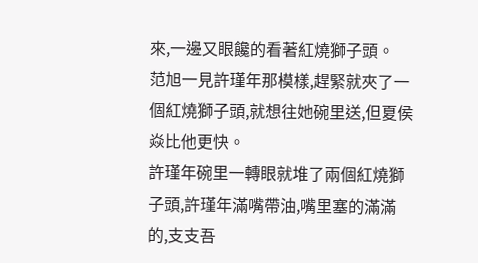來,一邊又眼饞的看著紅燒獅子頭。
范旭一見許瑾年那模樣,趕緊就夾了一個紅燒獅子頭,就想往她碗里送,但夏侯焱比他更快。
許瑾年碗里一轉眼就堆了兩個紅燒獅子頭,許瑾年滿嘴帶油,嘴里塞的滿滿的,支支吾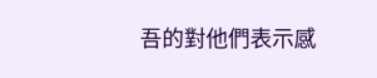吾的對他們表示感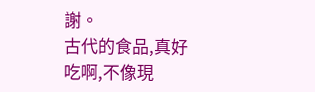謝。
古代的食品,真好吃啊,不像現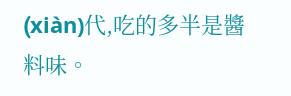(xiàn)代,吃的多半是醬料味。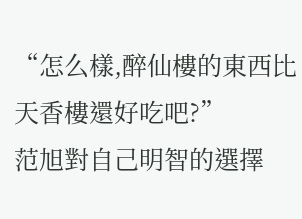“怎么樣,醉仙樓的東西比天香樓還好吃吧?”
范旭對自己明智的選擇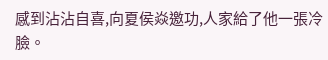感到沾沾自喜,向夏侯焱邀功,人家給了他一張冷臉。